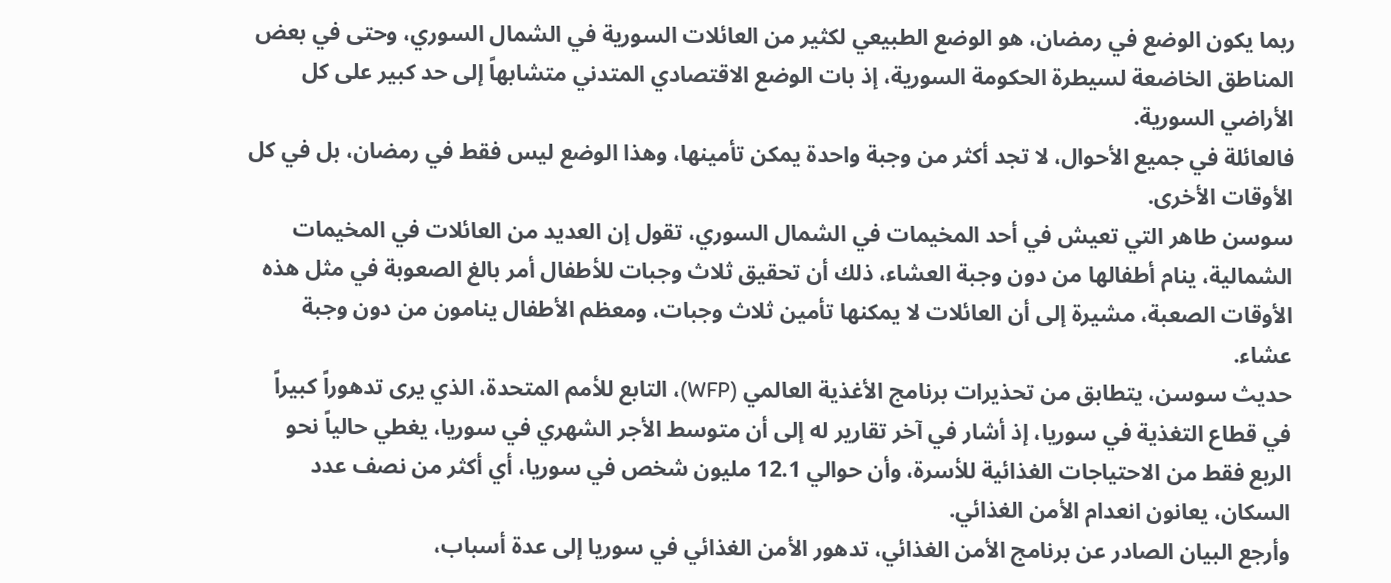ربما يكون الوضع في رمضان، هو الوضع الطبيعي لكثير من العائلات السورية في الشمال السوري، وحتى في بعض المناطق الخاضعة لسيطرة الحكومة السورية، إذ بات الوضع الاقتصادي المتدني متشابهاً إلى حد كبير على كل الأراضي السورية.
فالعائلة في جميع الأحوال، لا تجد أكثر من وجبة واحدة يمكن تأمينها، وهذا الوضع ليس فقط في رمضان، بل في كل الأوقات الأخرى.
سوسن طاهر التي تعيش في أحد المخيمات في الشمال السوري، تقول إن العديد من العائلات في المخيمات الشمالية، ينام أطفالها من دون وجبة العشاء، ذلك أن تحقيق ثلاث وجبات للأطفال أمر بالغ الصعوبة في مثل هذه الأوقات الصعبة، مشيرة إلى أن العائلات لا يمكنها تأمين ثلاث وجبات، ومعظم الأطفال ينامون من دون وجبة عشاء.
حديث سوسن، يتطابق من تحذيرات برنامج الأغذية العالمي (WFP)، التابع للأمم المتحدة، الذي يرى تدهوراً كبيراً في قطاع التغذية في سوريا، إذ أشار في آخر تقارير له إلى أن متوسط الأجر الشهري في سوريا، يغطي حالياً نحو الربع فقط من الاحتياجات الغذائية للأسرة، وأن حوالي 12.1 مليون شخص في سوريا، أي أكثر من نصف عدد السكان، يعانون انعدام الأمن الغذائي.
وأرجع البيان الصادر عن برنامج الأمن الغذائي، تدهور الأمن الغذائي في سوريا إلى عدة أسباب،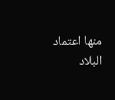منها اعتماد البلاد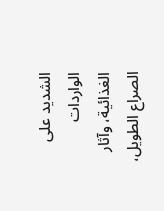الشديد على الواردات الغذائية، وآثار الصراع الطويل،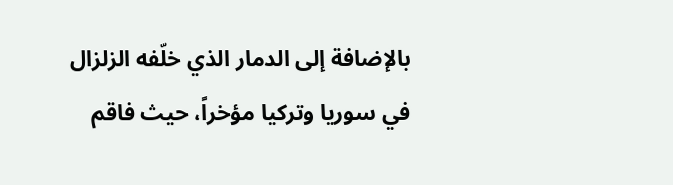بالإضافة إلى الدمار الذي خلّفه الزلزال في سوريا وتركيا مؤخراً، حيث فاقم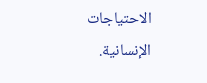الاحتياجات الإنسانية.